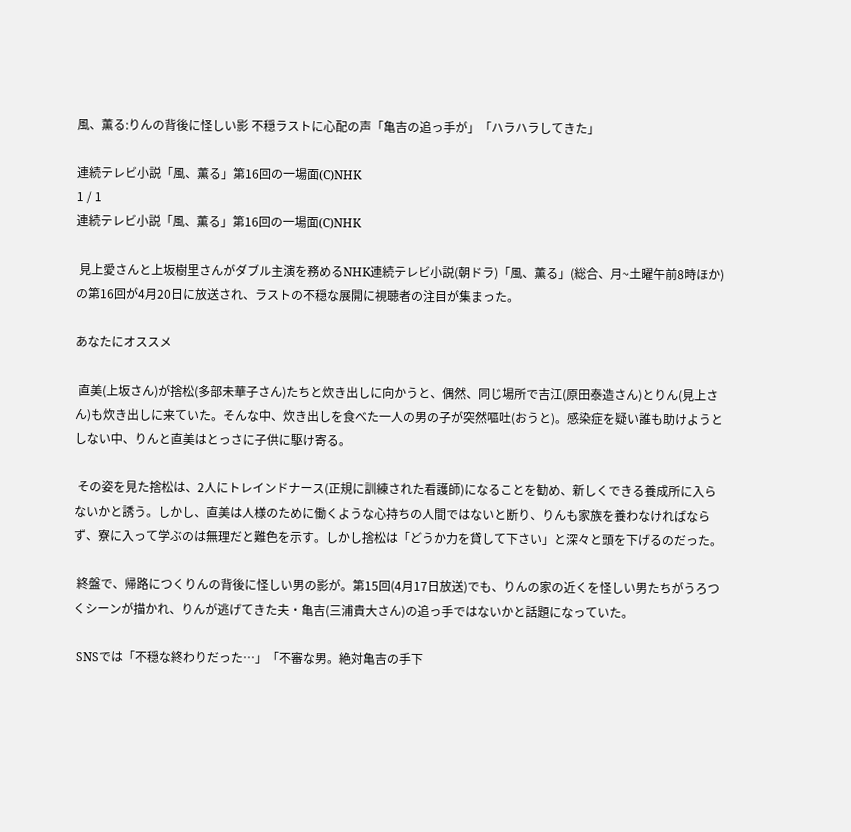風、薫る:りんの背後に怪しい影 不穏ラストに心配の声「亀吉の追っ手が」「ハラハラしてきた」

連続テレビ小説「風、薫る」第16回の一場面(C)NHK
1 / 1
連続テレビ小説「風、薫る」第16回の一場面(C)NHK

 見上愛さんと上坂樹里さんがダブル主演を務めるNHK連続テレビ小説(朝ドラ)「風、薫る」(総合、月~土曜午前8時ほか)の第16回が4月20日に放送され、ラストの不穏な展開に視聴者の注目が集まった。

あなたにオススメ

 直美(上坂さん)が捨松(多部未華子さん)たちと炊き出しに向かうと、偶然、同じ場所で吉江(原田泰造さん)とりん(見上さん)も炊き出しに来ていた。そんな中、炊き出しを食べた一人の男の子が突然嘔吐(おうと)。感染症を疑い誰も助けようとしない中、りんと直美はとっさに子供に駆け寄る。

 その姿を見た捨松は、2人にトレインドナース(正規に訓練された看護師)になることを勧め、新しくできる養成所に入らないかと誘う。しかし、直美は人様のために働くような心持ちの人間ではないと断り、りんも家族を養わなければならず、寮に入って学ぶのは無理だと難色を示す。しかし捨松は「どうか力を貸して下さい」と深々と頭を下げるのだった。

 終盤で、帰路につくりんの背後に怪しい男の影が。第15回(4月17日放送)でも、りんの家の近くを怪しい男たちがうろつくシーンが描かれ、りんが逃げてきた夫・亀吉(三浦貴大さん)の追っ手ではないかと話題になっていた。

 SNSでは「不穏な終わりだった…」「不審な男。絶対亀吉の手下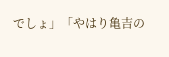でしょ」「やはり亀吉の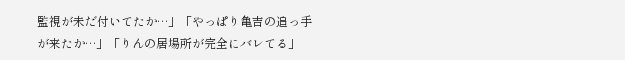監視が未だ付いてたか…」「やっぱり亀吉の追っ手が来たか…」「りんの居場所が完全にバレてる」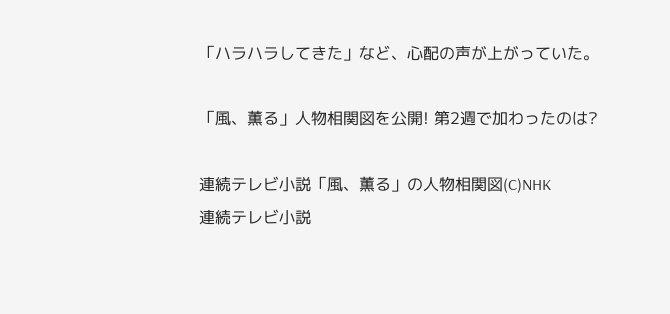「ハラハラしてきた」など、心配の声が上がっていた。

「風、薫る」人物相関図を公開! 第2週で加わったのは?

連続テレビ小説「風、薫る」の人物相関図(C)NHK
連続テレビ小説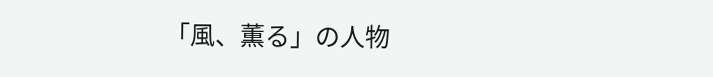「風、薫る」の人物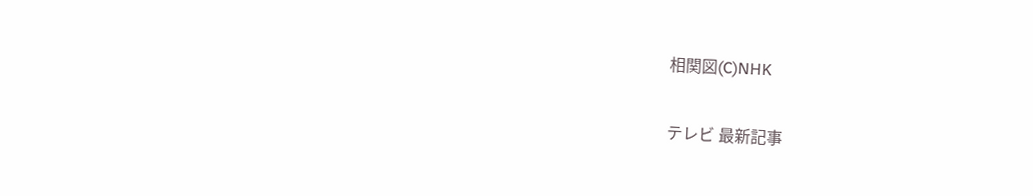相関図(C)NHK

テレビ 最新記事